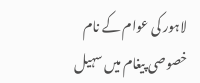لاہور کی عوام کے نام خصوصی پیغام میں سہیل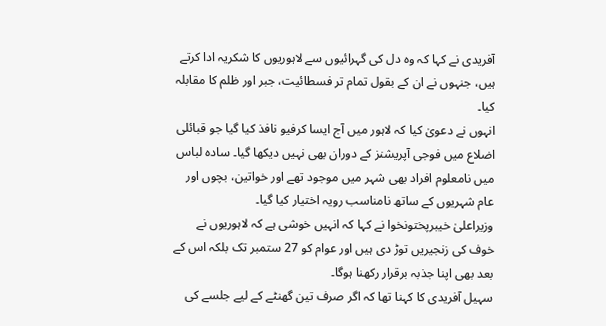آفریدی نے کہا کہ وہ دل کی گہرائیوں سے لاہوریوں کا شکریہ ادا کرتے ہیں، جنہوں نے ان کے بقول تمام تر فسطائیت، جبر اور ظلم کا مقابلہ کیا۔
انہوں نے دعویٰ کیا کہ لاہور میں آج ایسا کرفیو نافذ کیا گیا جو قبائلی اضلاع میں فوجی آپریشنز کے دوران بھی نہیں دیکھا گیا۔ سادہ لباس میں نامعلوم افراد بھی شہر میں موجود تھے اور خواتین، بچوں اور عام شہریوں کے ساتھ نامناسب رویہ اختیار کیا گیا۔
وزیراعلیٰ خیبرپختونخوا نے کہا کہ انہیں خوشی ہے کہ لاہوریوں نے خوف کی زنجیریں توڑ دی ہیں اور عوام کو 27 ستمبر تک بلکہ اس کے بعد بھی اپنا جذبہ برقرار رکھنا ہوگا۔
سہیل آفریدی کا کہنا تھا کہ اگر صرف تین گھنٹے کے لیے جلسے کی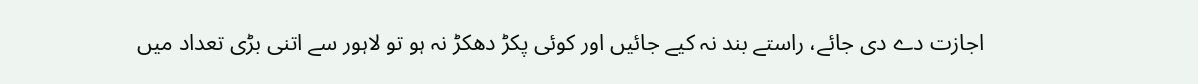اجازت دے دی جائے، راستے بند نہ کیے جائیں اور کوئی پکڑ دھکڑ نہ ہو تو لاہور سے اتنی بڑی تعداد میں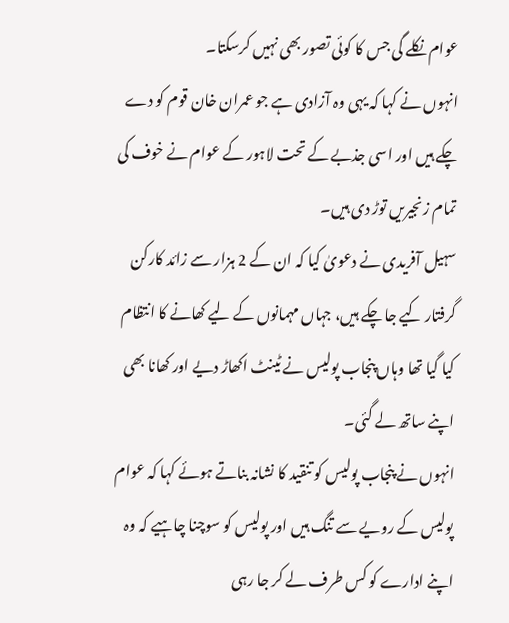عوام نکلے گی جس کا کوئی تصور بھی نہیں کرسکتا۔
انہوں نے کہا کہ یہی وہ آزادی ہے جو عمران خان قوم کو دے چکے ہیں اور اسی جذبے کے تحت لاہور کے عوام نے خوف کی تمام زنجیریں توڑ دی ہیں۔
سہیل آفریدی نے دعویٰ کیا کہ ان کے 2 ہزار سے زائد کارکن گرفتار کیے جا چکے ہیں، جہاں مہمانوں کے لیے کھانے کا انتظام کیا گیا تھا وہاں پنجاب پولیس نے ٹینٹ اکھاڑ دیے اور کھانا بھی اپنے ساتھ لے گئی۔
انہوں نے پنجاب پولیس کو تنقید کا نشانہ بناتے ہوئے کہا کہ عوام پولیس کے رویے سے تنگ ہیں اور پولیس کو سوچنا چاہیے کہ وہ اپنے ادارے کو کس طرف لے کر جا رہی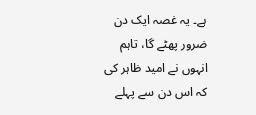ہے۔ یہ غصہ ایک دن ضرور پھٹے گا، تاہم انہوں نے امید ظاہر کی کہ اس دن سے پہلے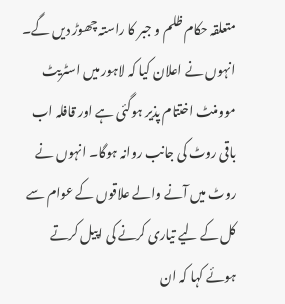متعلقہ حکام ظلم و جبر کا راستہ چھوڑ دیں گے۔
انہوں نے اعلان کیا کہ لاہور میں اسٹریٹ موومنٹ اختتام پذیر ہوگئی ہے اور قافلہ اب باقی روٹ کی جانب روانہ ہوگا۔ انہوں نے روٹ میں آنے والے علاقوں کے عوام سے کل کے لیے تیاری کرنے کی اپیل کرتے ہوئے کہا کہ ان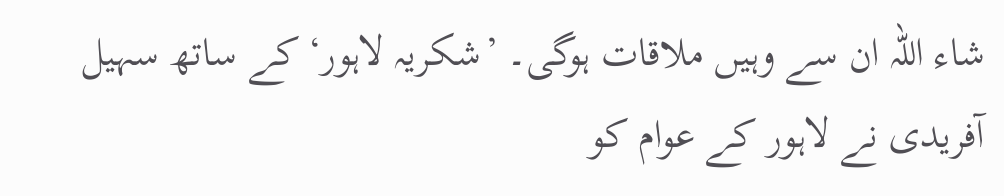شاء اللہ ان سے وہیں ملاقات ہوگی۔ ’شکریہ لاہور‘ کے ساتھ سہیل آفریدی نے لاہور کے عوام کو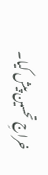خراجِ تحسین پیش کیا۔